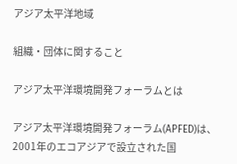アジア太平洋地域

組織・団体に関すること

アジア太平洋環境開発フォーラムとは

アジア太平洋環境開発フォーラム(APFED)は、2001年のエコアジアで設立された国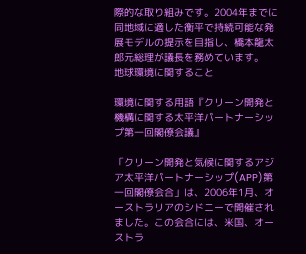際的な取り組みです。2004年までに同地域に適した衡平で持続可能な発展モデルの提示を目指し、橋本龍太郎元総理が議長を務めています。
地球環境に関すること

環境に関する用語『クリーン開発と機構に関する太平洋パートナーシップ第一回閣僚会議』

「クリーン開発と気候に関するアジア太平洋パートナーシップ(APP)第一回閣僚会合」は、2006年1月、オーストラリアのシドニーで開催されました。この会合には、米国、オーストラ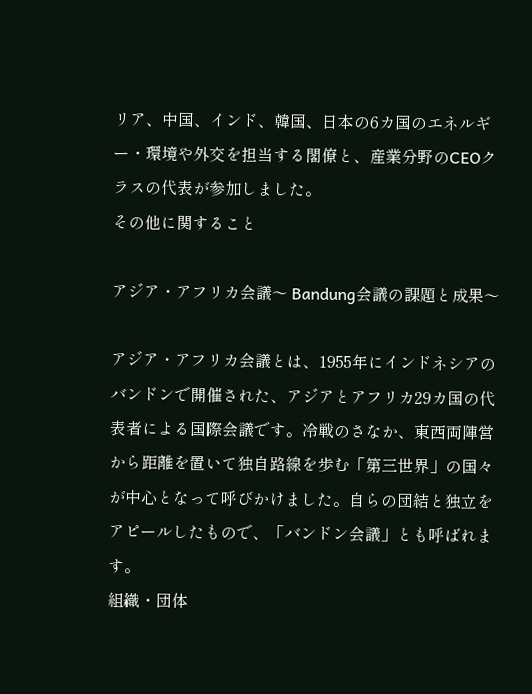リア、中国、インド、韓国、日本の6カ国のエネルギー・環境や外交を担当する閣僚と、産業分野のCEOクラスの代表が参加しました。
その他に関すること

アジア・アフリカ会議〜 Bandung会議の課題と成果〜

アジア・アフリカ会議とは、1955年にインドネシアのバンドンで開催された、アジアとアフリカ29カ国の代表者による国際会議です。冷戦のさなか、東西両陣営から距離を置いて独自路線を歩む「第三世界」の国々が中心となって呼びかけました。自らの団結と独立をアピールしたもので、「バンドン会議」とも呼ばれます。
組織・団体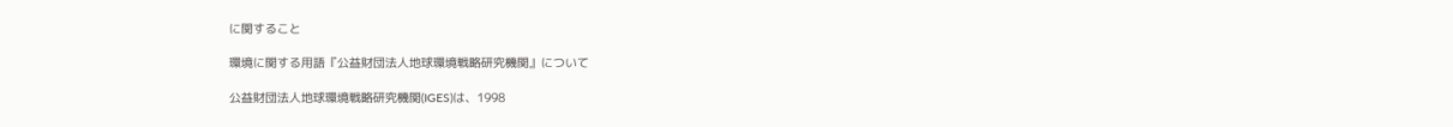に関すること

環境に関する用語『公益財団法人地球環境戦略研究機関』について

公益財団法人地球環境戦略研究機関(IGES)は、1998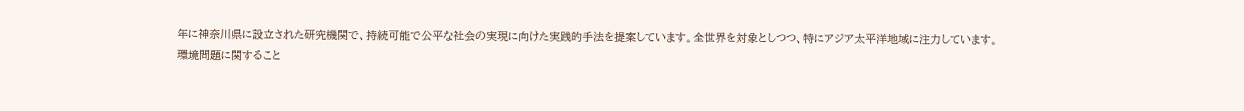年に神奈川県に設立された研究機関で、持続可能で公平な社会の実現に向けた実践的手法を提案しています。全世界を対象としつつ、特にアジア太平洋地域に注力しています。
環境問題に関すること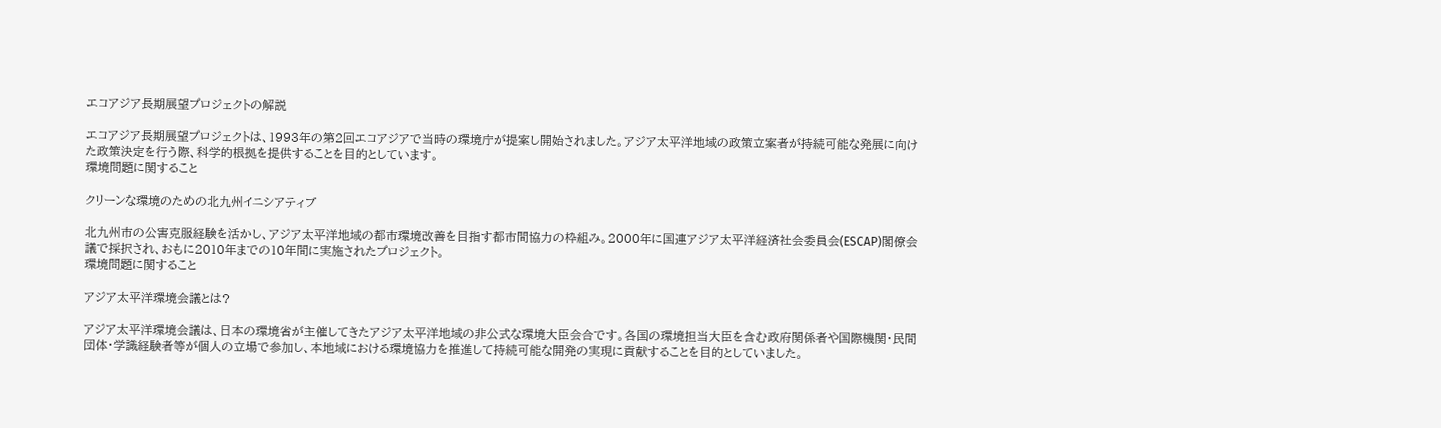エコアジア長期展望プロジェクトの解説

エコアジア長期展望プロジェクトは、1993年の第2回エコアジアで当時の環境庁が提案し開始されました。アジア太平洋地域の政策立案者が持続可能な発展に向けた政策決定を行う際、科学的根拠を提供することを目的としています。
環境問題に関すること

クリーンな環境のための北九州イニシアティブ

北九州市の公害克服経験を活かし、アジア太平洋地域の都市環境改善を目指す都市間協力の枠組み。2000年に国連アジア太平洋経済社会委員会(ESCAP)閣僚会議で採択され、おもに2010年までの10年間に実施されたプロジェクト。
環境問題に関すること

アジア太平洋環境会議とは?

アジア太平洋環境会議は、日本の環境省が主催してきたアジア太平洋地域の非公式な環境大臣会合です。各国の環境担当大臣を含む政府関係者や国際機関・民間団体・学識経験者等が個人の立場で参加し、本地域における環境協力を推進して持続可能な開発の実現に貢献することを目的としていました。